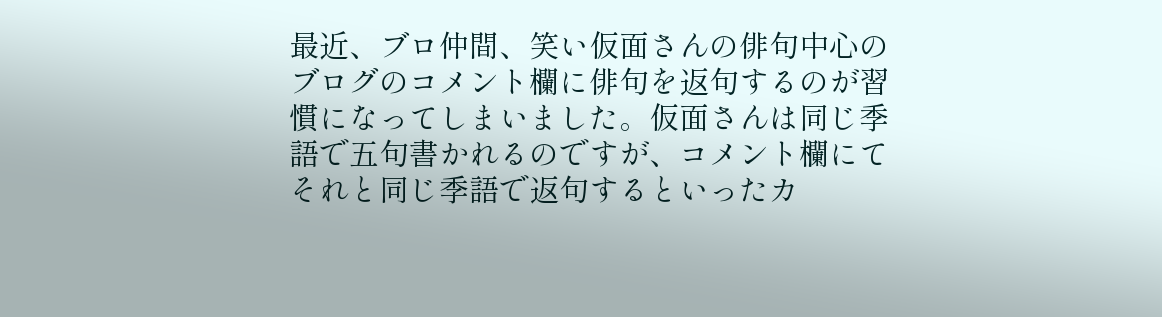最近、ブロ仲間、笑い仮面さんの俳句中心のブログのコメント欄に俳句を返句するのが習慣になってしまいました。仮面さんは同じ季語で五句書かれるのですが、コメント欄にてそれと同じ季語で返句するといったカ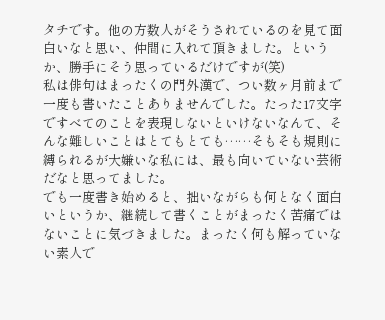タチです。他の方数人がそうされているのを見て面白いなと思い、仲間に入れて頂きました。というか、勝手にそう思っているだけですが(笑)
私は俳句はまったくの門外漢で、つい数ヶ月前まで一度も書いたことありませんでした。たった17文字ですべてのことを表現しないといけないなんて、そんな難しいことはとてもとても……そもそも規則に縛られるが大嫌いな私には、最も向いていない芸術だなと思ってました。
でも一度書き始めると、拙いながらも何となく面白いというか、継続して書くことがまったく苦痛ではないことに気づきました。まったく何も解っていない素人で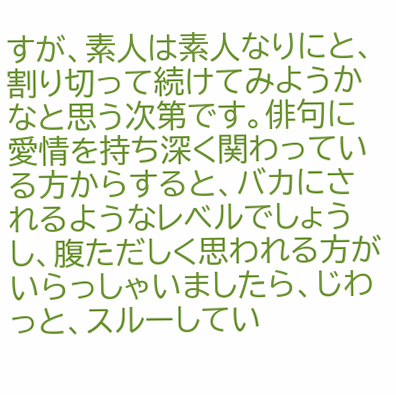すが、素人は素人なりにと、割り切って続けてみようかなと思う次第です。俳句に愛情を持ち深く関わっている方からすると、バカにされるようなレベルでしょうし、腹ただしく思われる方がいらっしゃいましたら、じわっと、スルーしてい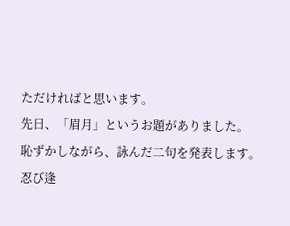ただければと思います。
先日、「眉月」というお題がありました。
恥ずかしながら、詠んだ二句を発表します。
忍び逢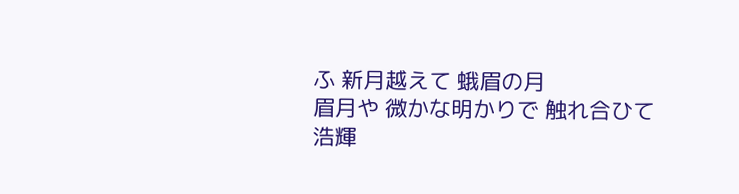ふ 新月越えて 蛾眉の月
眉月や 微かな明かりで 触れ合ひて
浩輝